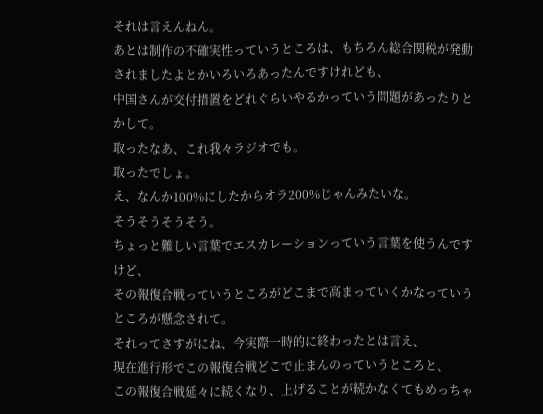それは言えんねん。
あとは制作の不確実性っていうところは、もちろん総合関税が発動されましたよとかいろいろあったんですけれども、
中国さんが交付措置をどれぐらいやるかっていう問題があったりとかして。
取ったなあ、これ我々ラジオでも。
取ったでしょ。
え、なんか100%にしたからオラ200%じゃんみたいな。
そうそうそうそう。
ちょっと難しい言葉でエスカレーションっていう言葉を使うんですけど、
その報復合戦っていうところがどこまで高まっていくかなっていうところが懸念されて。
それってさすがにね、今実際一時的に終わったとは言え、
現在進行形でこの報復合戦どこで止まんのっていうところと、
この報復合戦延々に続くなり、上げることが続かなくてもめっちゃ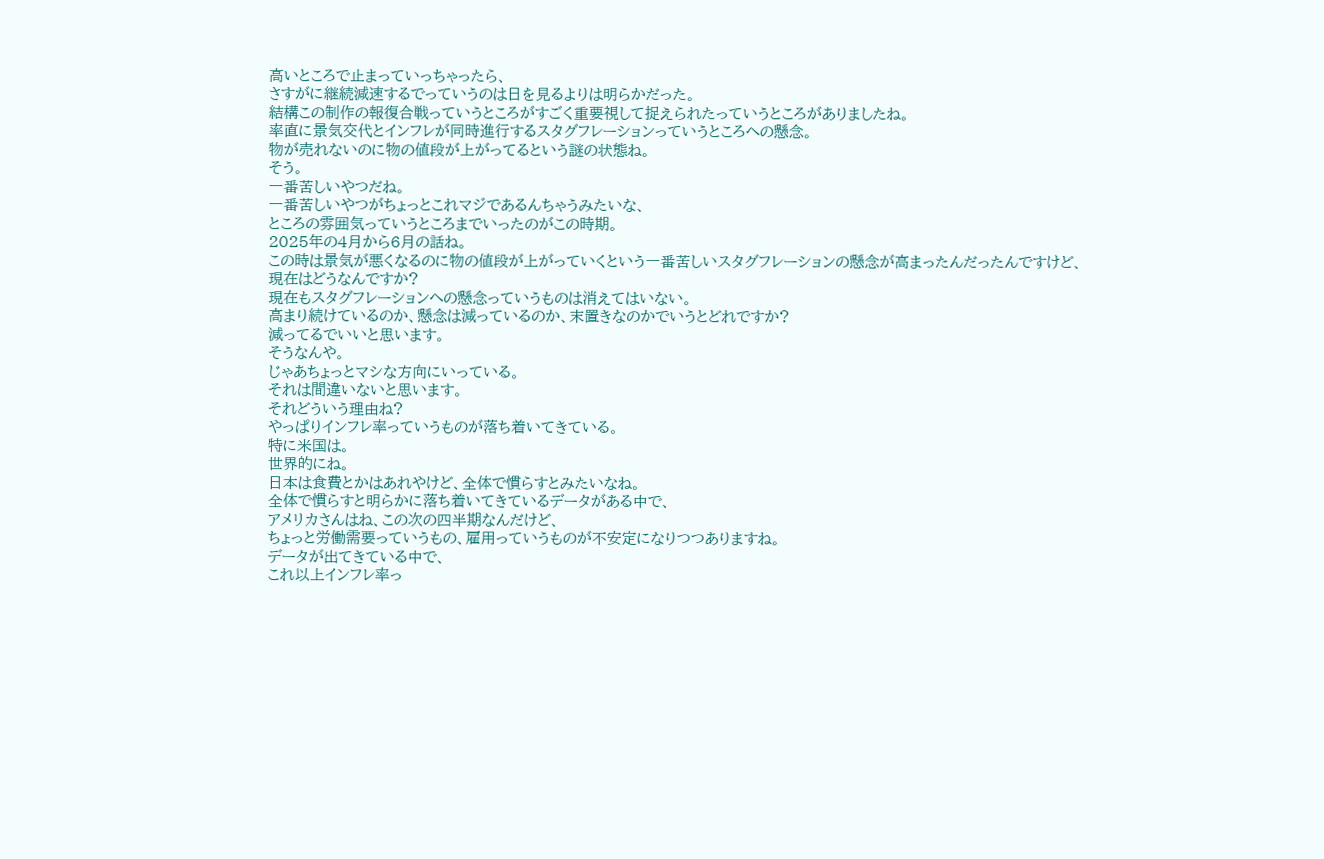高いところで止まっていっちゃったら、
さすがに継続減速するでっていうのは日を見るよりは明らかだった。
結構この制作の報復合戦っていうところがすごく重要視して捉えられたっていうところがありましたね。
率直に景気交代とインフレが同時進行するスタグフレーションっていうところへの懸念。
物が売れないのに物の値段が上がってるという謎の状態ね。
そう。
一番苦しいやつだね。
一番苦しいやつがちょっとこれマジであるんちゃうみたいな、
ところの雰囲気っていうところまでいったのがこの時期。
2025年の4月から6月の話ね。
この時は景気が悪くなるのに物の値段が上がっていくという一番苦しいスタグフレーションの懸念が高まったんだったんですけど、
現在はどうなんですか?
現在もスタグフレーションへの懸念っていうものは消えてはいない。
高まり続けているのか、懸念は減っているのか、末置きなのかでいうとどれですか?
減ってるでいいと思います。
そうなんや。
じゃあちょっとマシな方向にいっている。
それは間違いないと思います。
それどういう理由ね?
やっぱりインフレ率っていうものが落ち着いてきている。
特に米国は。
世界的にね。
日本は食費とかはあれやけど、全体で慣らすとみたいなね。
全体で慣らすと明らかに落ち着いてきているデータがある中で、
アメリカさんはね、この次の四半期なんだけど、
ちょっと労働需要っていうもの、雇用っていうものが不安定になりつつありますね。
データが出てきている中で、
これ以上インフレ率っ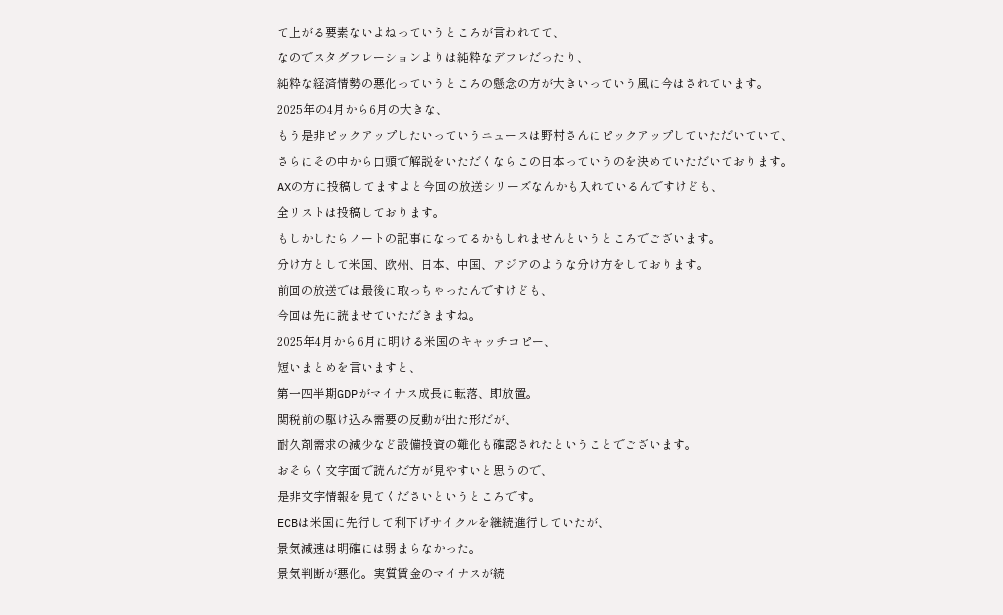て上がる要素ないよねっていうところが言われてて、
なのでスタグフレーションよりは純粋なデフレだったり、
純粋な経済情勢の悪化っていうところの懸念の方が大きいっていう風に今はされています。
2025年の4月から6月の大きな、
もう是非ピックアップしたいっていうニュースは野村さんにピックアップしていただいていて、
さらにその中から口頭で解説をいただくならこの日本っていうのを決めていただいております。
AXの方に投稿してますよと今回の放送シリーズなんかも入れているんですけども、
全リストは投稿しております。
もしかしたらノートの記事になってるかもしれませんというところでございます。
分け方として米国、欧州、日本、中国、アジアのような分け方をしております。
前回の放送では最後に取っちゃったんですけども、
今回は先に読ませていただきますね。
2025年4月から6月に明ける米国のキャッチコピー、
短いまとめを言いますと、
第一四半期GDPがマイナス成長に転落、即放置。
関税前の駆け込み需要の反動が出た形だが、
耐久剤需求の減少など設備投資の難化も確認されたということでございます。
おそらく文字面で読んだ方が見やすいと思うので、
是非文字情報を見てくださいというところです。
ECBは米国に先行して利下げサイクルを継続進行していたが、
景気減速は明確には弱まらなかった。
景気判断が悪化。実質賃金のマイナスが続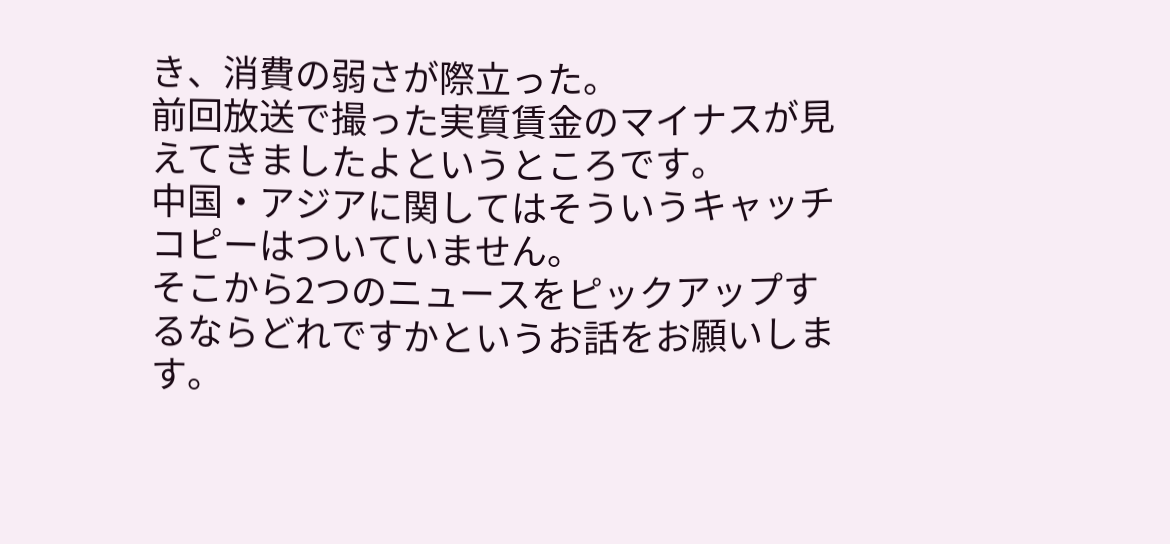き、消費の弱さが際立った。
前回放送で撮った実質賃金のマイナスが見えてきましたよというところです。
中国・アジアに関してはそういうキャッチコピーはついていません。
そこから2つのニュースをピックアップするならどれですかというお話をお願いします。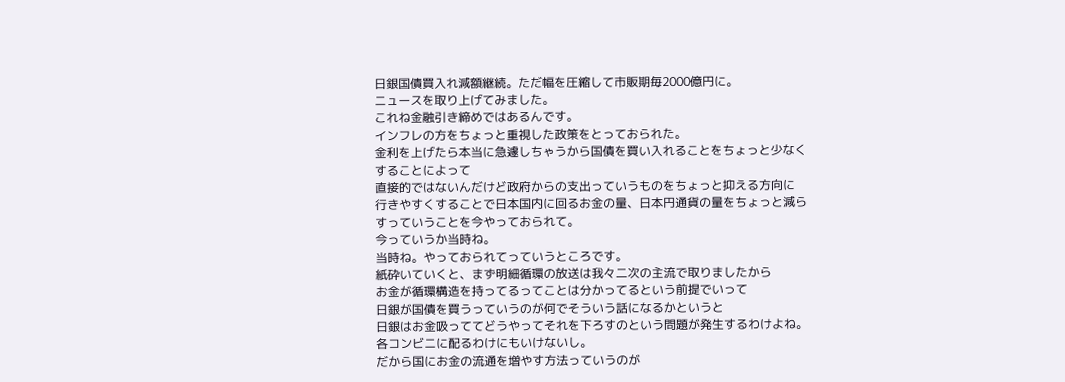日銀国債買入れ減額継続。ただ幅を圧縮して市販期毎2000億円に。
ニュースを取り上げてみました。
これね金融引き締めではあるんです。
インフレの方をちょっと重視した政策をとっておられた。
金利を上げたら本当に急遽しちゃうから国債を買い入れることをちょっと少なくすることによって
直接的ではないんだけど政府からの支出っていうものをちょっと抑える方向に
行きやすくすることで日本国内に回るお金の量、日本円通貨の量をちょっと減らすっていうことを今やっておられて。
今っていうか当時ね。
当時ね。やっておられてっていうところです。
紙砕いていくと、まず明細循環の放送は我々二次の主流で取りましたから
お金が循環構造を持ってるってことは分かってるという前提でいって
日銀が国債を買うっていうのが何でそういう話になるかというと
日銀はお金吸っててどうやってそれを下ろすのという問題が発生するわけよね。
各コンビニに配るわけにもいけないし。
だから国にお金の流通を増やす方法っていうのが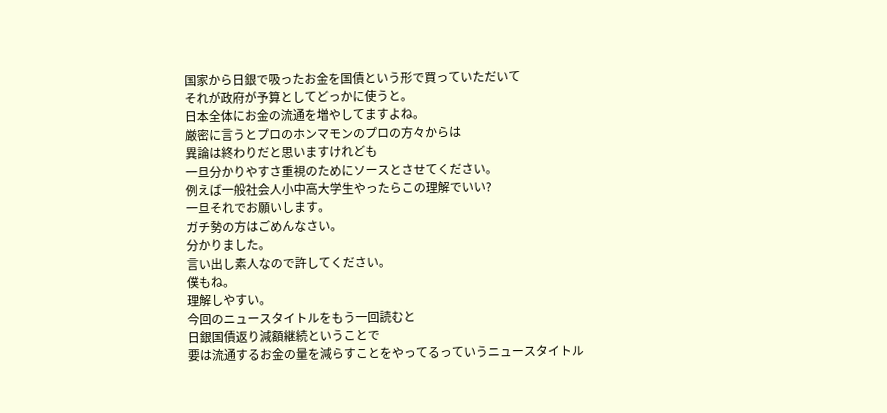国家から日銀で吸ったお金を国債という形で買っていただいて
それが政府が予算としてどっかに使うと。
日本全体にお金の流通を増やしてますよね。
厳密に言うとプロのホンマモンのプロの方々からは
異論は終わりだと思いますけれども
一旦分かりやすさ重視のためにソースとさせてください。
例えば一般社会人小中高大学生やったらこの理解でいい?
一旦それでお願いします。
ガチ勢の方はごめんなさい。
分かりました。
言い出し素人なので許してください。
僕もね。
理解しやすい。
今回のニュースタイトルをもう一回読むと
日銀国債返り減額継続ということで
要は流通するお金の量を減らすことをやってるっていうニュースタイトル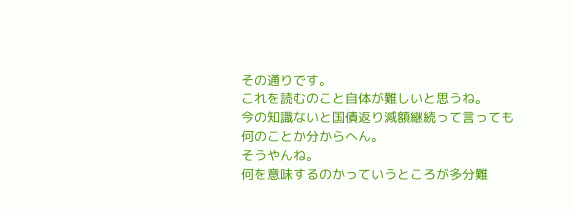その通りです。
これを読むのこと自体が難しいと思うね。
今の知識ないと国債返り減額継続って言っても
何のことか分からへん。
そうやんね。
何を意味するのかっていうところが多分難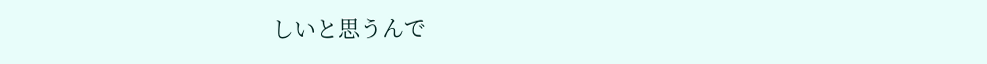しいと思うんで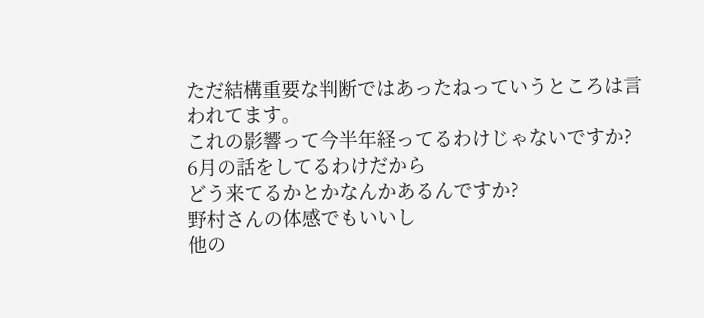ただ結構重要な判断ではあったねっていうところは言われてます。
これの影響って今半年経ってるわけじゃないですか?
6月の話をしてるわけだから
どう来てるかとかなんかあるんですか?
野村さんの体感でもいいし
他の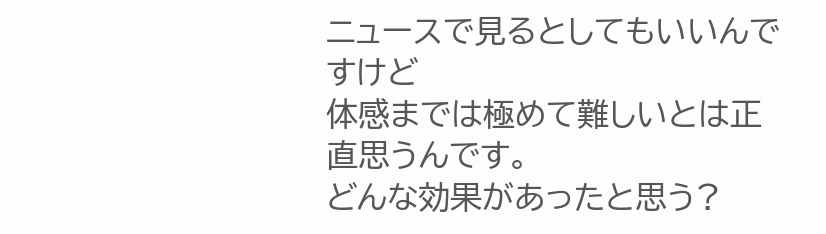ニュースで見るとしてもいいんですけど
体感までは極めて難しいとは正直思うんです。
どんな効果があったと思う?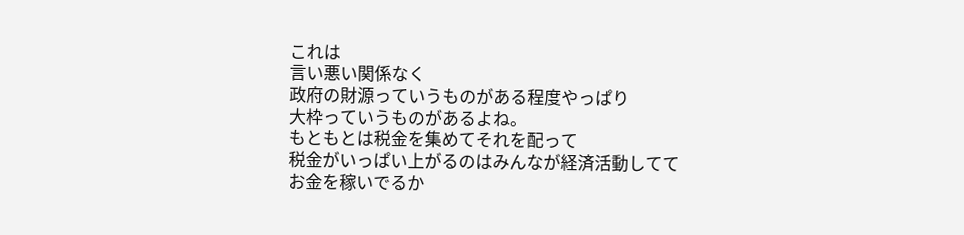これは
言い悪い関係なく
政府の財源っていうものがある程度やっぱり
大枠っていうものがあるよね。
もともとは税金を集めてそれを配って
税金がいっぱい上がるのはみんなが経済活動してて
お金を稼いでるか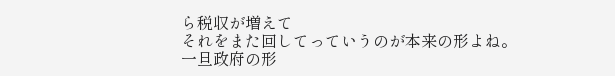ら税収が増えて
それをまた回してっていうのが本来の形よね。
一旦政府の形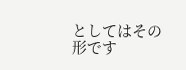としてはその形です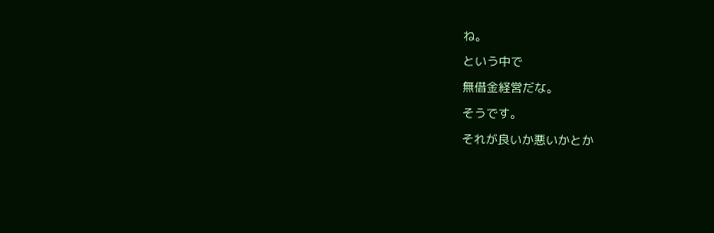ね。
という中で
無借金経営だな。
そうです。
それが良いか悪いかとか